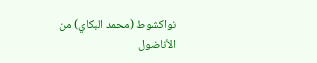نواكشوط (محمد البكاي) من الأناضول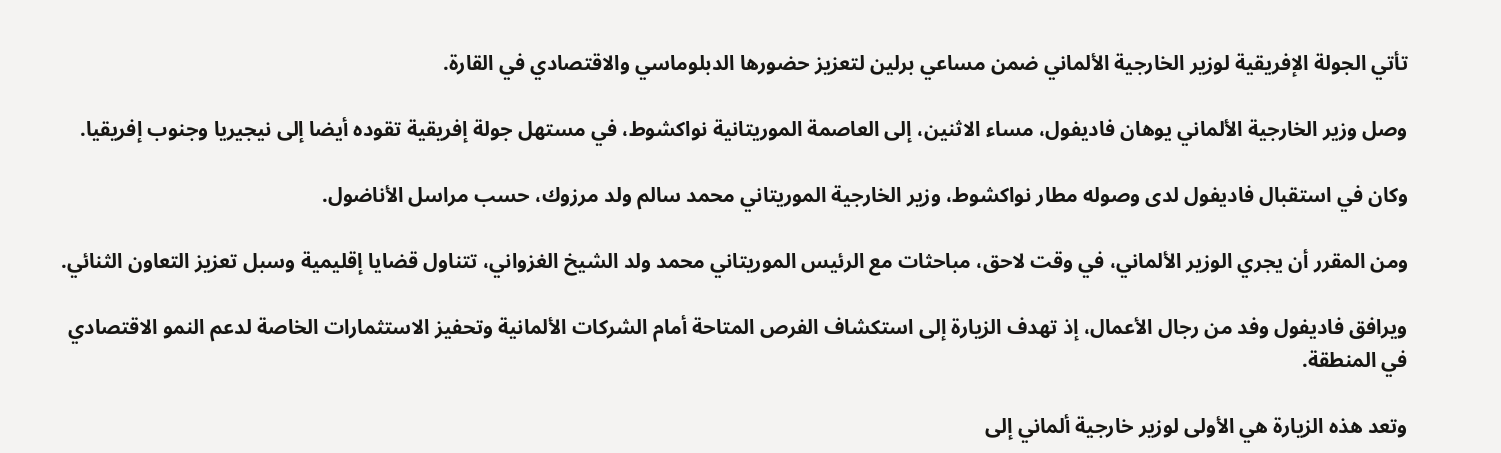تأتي الجولة الإفريقية لوزير الخارجية الألماني ضمن مساعي برلين لتعزيز حضورها الدبلوماسي والاقتصادي في القارة.

وصل وزير الخارجية الألماني يوهان فاديفول، مساء الاثنين، إلى العاصمة الموريتانية نواكشوط، في مستهل جولة إفريقية تقوده أيضا إلى نيجيريا وجنوب إفريقيا.

وكان في استقبال فاديفول لدى وصوله مطار نواكشوط، وزير الخارجية الموريتاني محمد سالم ولد مرزوك، حسب مراسل الأناضول.

ومن المقرر أن يجري الوزير الألماني، في وقت لاحق، مباحثات مع الرئيس الموريتاني محمد ولد الشيخ الغزواني، تتناول قضايا إقليمية وسبل تعزيز التعاون الثنائي.

ويرافق فاديفول وفد من رجال الأعمال، إذ تهدف الزيارة إلى استكشاف الفرص المتاحة أمام الشركات الألمانية وتحفيز الاستثمارات الخاصة لدعم النمو الاقتصادي في المنطقة.

وتعد هذه الزيارة هي الأولى لوزير خارجية ألماني إلى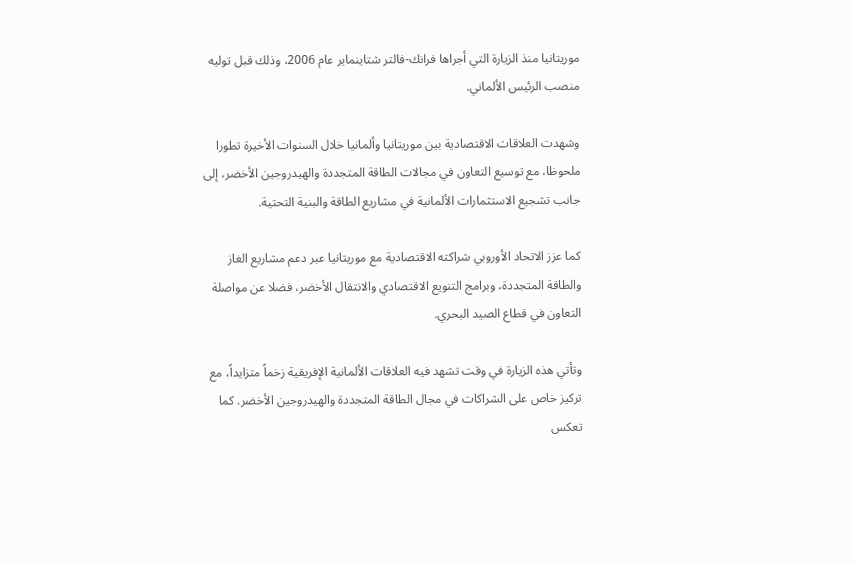موريتانيا منذ الزيارة التي أجراها فرانك-فالتر شتاينماير عام 2006، وذلك قبل توليه منصب الرئيس الألماني.

وشهدت العلاقات الاقتصادية بين موريتانيا وألمانيا خلال السنوات الأخيرة تطورا ملحوظا، مع توسيع التعاون في مجالات الطاقة المتجددة والهيدروجين الأخضر، إلى جانب تشجيع الاستثمارات الألمانية في مشاريع الطاقة والبنية التحتية.

كما عزز الاتحاد الأوروبي شراكته الاقتصادية مع موريتانيا عبر دعم مشاريع الغاز والطاقة المتجددة، وبرامج التنويع الاقتصادي والانتقال الأخضر، فضلا عن مواصلة التعاون في قطاع الصيد البحري.

وتأتي هذه الزيارة في وقت تشهد فيه العلاقات الألمانية الإفريقية زخماً متزايداً، مع تركيز خاص على الشراكات في مجال الطاقة المتجددة والهيدروجين الأخضر. كما تعكس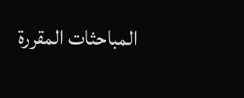المباحثات المقررة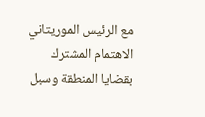مع الرئيس الموريتاني الاهتمام المشترك بقضايا المنطقة وسبل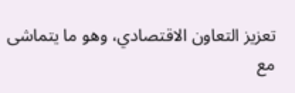تعزيز التعاون الاقتصادي، وهو ما يتماشى مع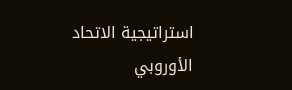استراتيجية الاتحاد الأوروبي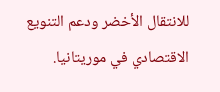للانتقال الأخضر ودعم التنويع الاقتصادي في موريتانيا.